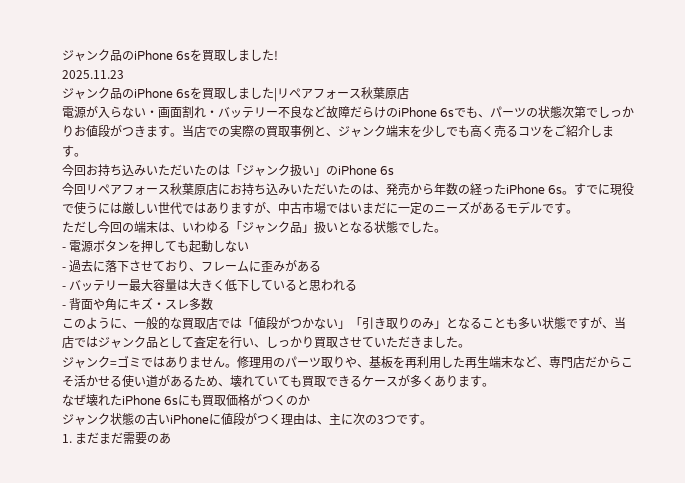ジャンク品のiPhone 6sを買取しました!
2025.11.23
ジャンク品のiPhone 6sを買取しました|リペアフォース秋葉原店
電源が入らない・画面割れ・バッテリー不良など故障だらけのiPhone 6sでも、パーツの状態次第でしっかりお値段がつきます。当店での実際の買取事例と、ジャンク端末を少しでも高く売るコツをご紹介します。
今回お持ち込みいただいたのは「ジャンク扱い」のiPhone 6s
今回リペアフォース秋葉原店にお持ち込みいただいたのは、発売から年数の経ったiPhone 6s。すでに現役で使うには厳しい世代ではありますが、中古市場ではいまだに一定のニーズがあるモデルです。
ただし今回の端末は、いわゆる「ジャンク品」扱いとなる状態でした。
- 電源ボタンを押しても起動しない
- 過去に落下させており、フレームに歪みがある
- バッテリー最大容量は大きく低下していると思われる
- 背面や角にキズ・スレ多数
このように、一般的な買取店では「値段がつかない」「引き取りのみ」となることも多い状態ですが、当店ではジャンク品として査定を行い、しっかり買取させていただきました。
ジャンク=ゴミではありません。修理用のパーツ取りや、基板を再利用した再生端末など、専門店だからこそ活かせる使い道があるため、壊れていても買取できるケースが多くあります。
なぜ壊れたiPhone 6sにも買取価格がつくのか
ジャンク状態の古いiPhoneに値段がつく理由は、主に次の3つです。
1. まだまだ需要のあ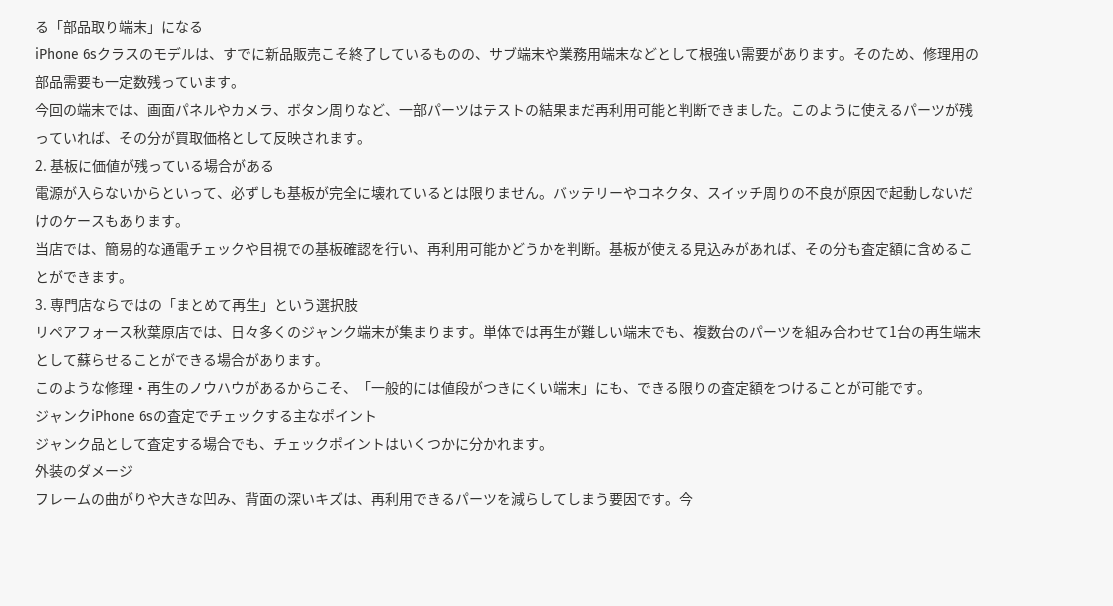る「部品取り端末」になる
iPhone 6sクラスのモデルは、すでに新品販売こそ終了しているものの、サブ端末や業務用端末などとして根強い需要があります。そのため、修理用の部品需要も一定数残っています。
今回の端末では、画面パネルやカメラ、ボタン周りなど、一部パーツはテストの結果まだ再利用可能と判断できました。このように使えるパーツが残っていれば、その分が買取価格として反映されます。
2. 基板に価値が残っている場合がある
電源が入らないからといって、必ずしも基板が完全に壊れているとは限りません。バッテリーやコネクタ、スイッチ周りの不良が原因で起動しないだけのケースもあります。
当店では、簡易的な通電チェックや目視での基板確認を行い、再利用可能かどうかを判断。基板が使える見込みがあれば、その分も査定額に含めることができます。
3. 専門店ならではの「まとめて再生」という選択肢
リペアフォース秋葉原店では、日々多くのジャンク端末が集まります。単体では再生が難しい端末でも、複数台のパーツを組み合わせて1台の再生端末として蘇らせることができる場合があります。
このような修理・再生のノウハウがあるからこそ、「一般的には値段がつきにくい端末」にも、できる限りの査定額をつけることが可能です。
ジャンクiPhone 6sの査定でチェックする主なポイント
ジャンク品として査定する場合でも、チェックポイントはいくつかに分かれます。
外装のダメージ
フレームの曲がりや大きな凹み、背面の深いキズは、再利用できるパーツを減らしてしまう要因です。今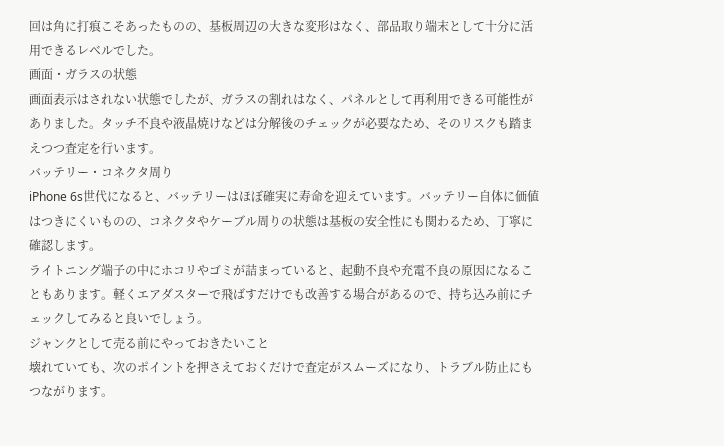回は角に打痕こそあったものの、基板周辺の大きな変形はなく、部品取り端末として十分に活用できるレベルでした。
画面・ガラスの状態
画面表示はされない状態でしたが、ガラスの割れはなく、パネルとして再利用できる可能性がありました。タッチ不良や液晶焼けなどは分解後のチェックが必要なため、そのリスクも踏まえつつ査定を行います。
バッテリー・コネクタ周り
iPhone 6s世代になると、バッテリーはほぼ確実に寿命を迎えています。バッテリー自体に価値はつきにくいものの、コネクタやケーブル周りの状態は基板の安全性にも関わるため、丁寧に確認します。
ライトニング端子の中にホコリやゴミが詰まっていると、起動不良や充電不良の原因になることもあります。軽くエアダスターで飛ばすだけでも改善する場合があるので、持ち込み前にチェックしてみると良いでしょう。
ジャンクとして売る前にやっておきたいこと
壊れていても、次のポイントを押さえておくだけで査定がスムーズになり、トラブル防止にもつながります。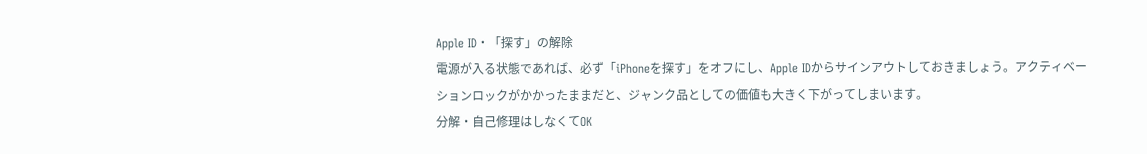Apple ID・「探す」の解除
電源が入る状態であれば、必ず「iPhoneを探す」をオフにし、Apple IDからサインアウトしておきましょう。アクティベーションロックがかかったままだと、ジャンク品としての価値も大きく下がってしまいます。
分解・自己修理はしなくてOK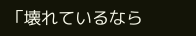「壊れているなら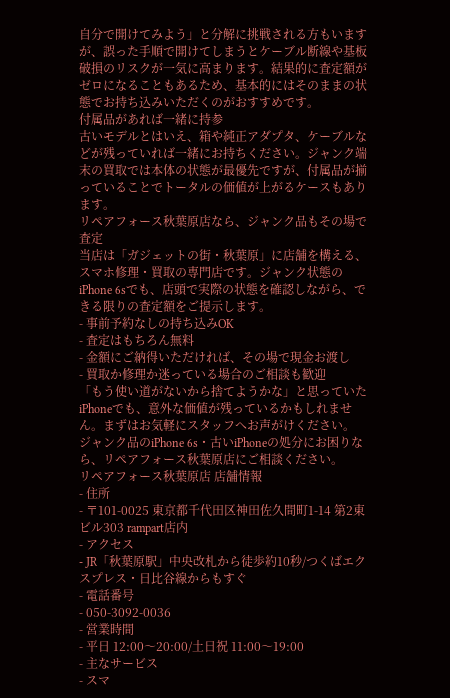自分で開けてみよう」と分解に挑戦される方もいますが、誤った手順で開けてしまうとケーブル断線や基板破損のリスクが一気に高まります。結果的に査定額がゼロになることもあるため、基本的にはそのままの状態でお持ち込みいただくのがおすすめです。
付属品があれば一緒に持参
古いモデルとはいえ、箱や純正アダプタ、ケーブルなどが残っていれば一緒にお持ちください。ジャンク端末の買取では本体の状態が最優先ですが、付属品が揃っていることでトータルの価値が上がるケースもあります。
リペアフォース秋葉原店なら、ジャンク品もその場で査定
当店は「ガジェットの街・秋葉原」に店舗を構える、スマホ修理・買取の専門店です。ジャンク状態のiPhone 6sでも、店頭で実際の状態を確認しながら、できる限りの査定額をご提示します。
- 事前予約なしの持ち込みOK
- 査定はもちろん無料
- 金額にご納得いただければ、その場で現金お渡し
- 買取か修理か迷っている場合のご相談も歓迎
「もう使い道がないから捨てようかな」と思っていたiPhoneでも、意外な価値が残っているかもしれません。まずはお気軽にスタッフへお声がけください。
ジャンク品のiPhone 6s・古いiPhoneの処分にお困りなら、リペアフォース秋葉原店にご相談ください。
リペアフォース秋葉原店 店舗情報
- 住所
- 〒101-0025 東京都千代田区神田佐久間町1-14 第2東ビル303 rampart店内
- アクセス
- JR「秋葉原駅」中央改札から徒歩約10秒/つくばエクスプレス・日比谷線からもすぐ
- 電話番号
- 050-3092-0036
- 営業時間
- 平日 12:00〜20:00/土日祝 11:00〜19:00
- 主なサービス
- スマ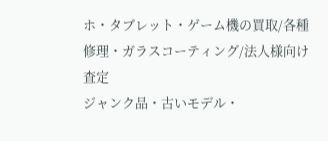ホ・タブレット・ゲーム機の買取/各種修理・ガラスコーティング/法人様向け査定
ジャンク品・古いモデル・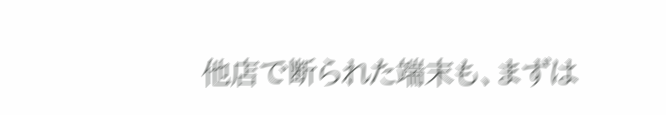他店で断られた端末も、まずは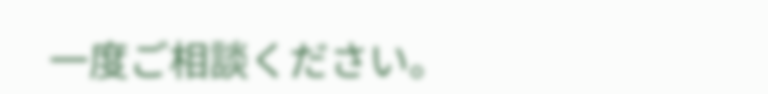一度ご相談ください。